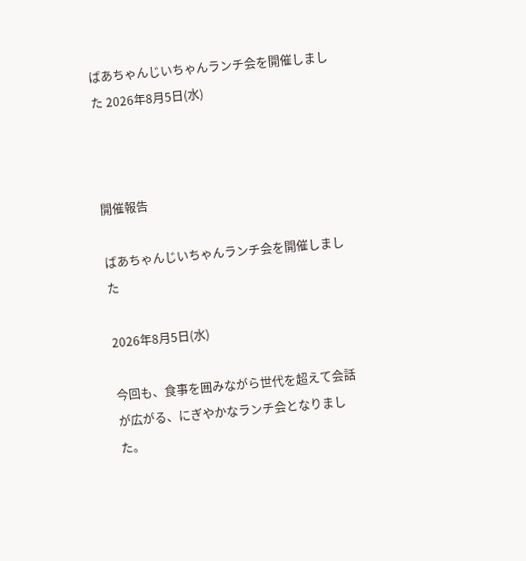ばあちゃんじいちゃんランチ会を開催しました 2026年8月5日(水)



開催報告

ばあちゃんじいちゃんランチ会を開催しました

2026年8月5日(水)

今回も、食事を囲みながら世代を超えて会話が広がる、にぎやかなランチ会となりました。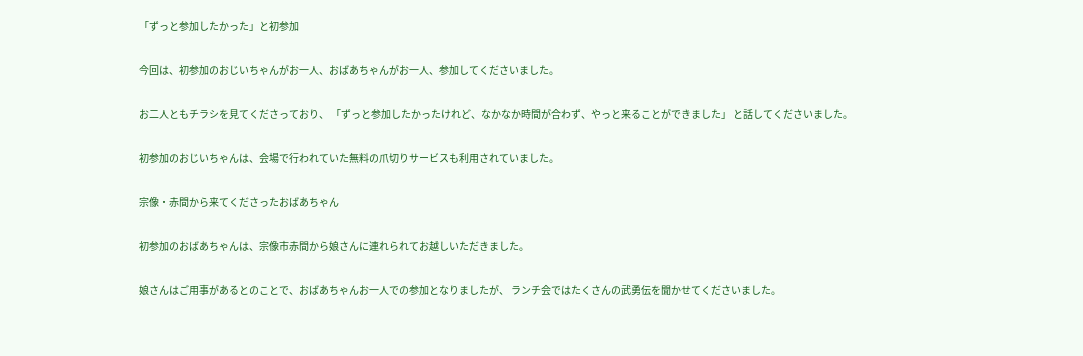「ずっと参加したかった」と初参加

今回は、初参加のおじいちゃんがお一人、おばあちゃんがお一人、参加してくださいました。

お二人ともチラシを見てくださっており、 「ずっと参加したかったけれど、なかなか時間が合わず、やっと来ることができました」 と話してくださいました。

初参加のおじいちゃんは、会場で行われていた無料の爪切りサービスも利用されていました。

宗像・赤間から来てくださったおばあちゃん

初参加のおばあちゃんは、宗像市赤間から娘さんに連れられてお越しいただきました。

娘さんはご用事があるとのことで、おばあちゃんお一人での参加となりましたが、 ランチ会ではたくさんの武勇伝を聞かせてくださいました。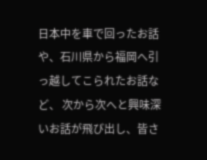日本中を車で回ったお話や、石川県から福岡へ引っ越してこられたお話など、 次から次へと興味深いお話が飛び出し、皆さ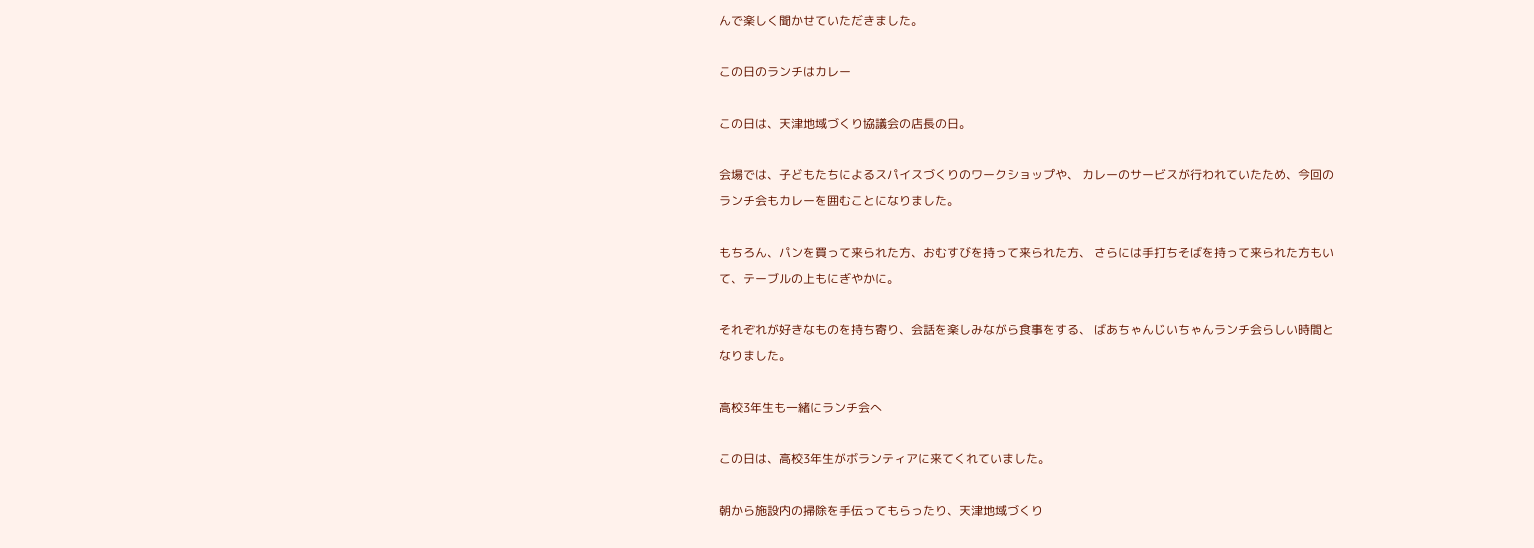んで楽しく聞かせていただきました。

この日のランチはカレー

この日は、天津地域づくり協議会の店長の日。

会場では、子どもたちによるスパイスづくりのワークショップや、 カレーのサービスが行われていたため、今回のランチ会もカレーを囲むことになりました。

もちろん、パンを買って来られた方、おむすびを持って来られた方、 さらには手打ちそばを持って来られた方もいて、テーブルの上もにぎやかに。

それぞれが好きなものを持ち寄り、会話を楽しみながら食事をする、 ばあちゃんじいちゃんランチ会らしい時間となりました。

高校3年生も一緒にランチ会へ

この日は、高校3年生がボランティアに来てくれていました。

朝から施設内の掃除を手伝ってもらったり、天津地域づくり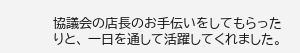協議会の店長のお手伝いをしてもらったりと、 一日を通して活躍してくれました。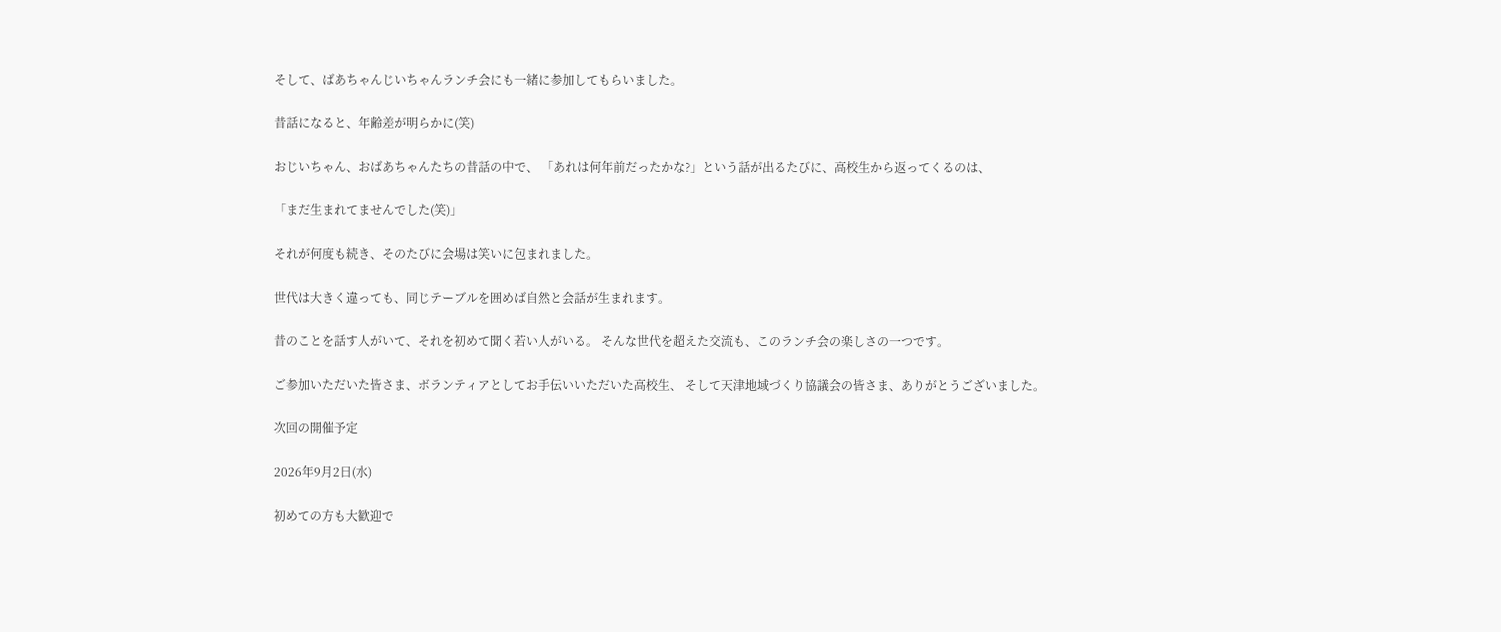そして、ばあちゃんじいちゃんランチ会にも一緒に参加してもらいました。

昔話になると、年齢差が明らかに(笑)

おじいちゃん、おばあちゃんたちの昔話の中で、 「あれは何年前だったかな?」という話が出るたびに、高校生から返ってくるのは、

「まだ生まれてませんでした(笑)」

それが何度も続き、そのたびに会場は笑いに包まれました。

世代は大きく違っても、同じテーブルを囲めば自然と会話が生まれます。

昔のことを話す人がいて、それを初めて聞く若い人がいる。 そんな世代を超えた交流も、このランチ会の楽しさの一つです。

ご参加いただいた皆さま、ボランティアとしてお手伝いいただいた高校生、 そして天津地域づくり協議会の皆さま、ありがとうございました。

次回の開催予定

2026年9月2日(水)

初めての方も大歓迎で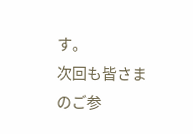す。
次回も皆さまのご参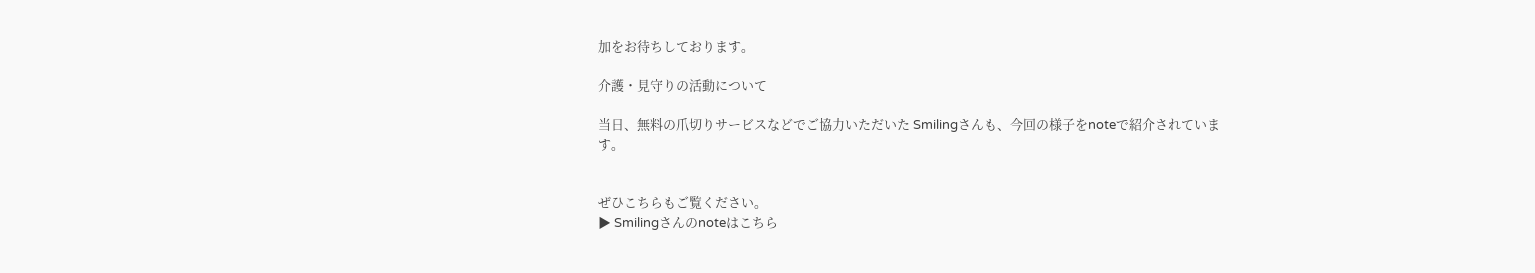加をお待ちしております。

介護・見守りの活動について

当日、無料の爪切りサービスなどでご協力いただいた Smilingさんも、今回の様子をnoteで紹介されています。


ぜひこちらもご覧ください。
▶ Smilingさんのnoteはこちら